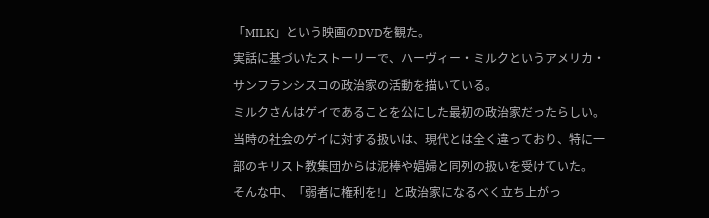「MILK」という映画のDVDを観た。
実話に基づいたストーリーで、ハーヴィー・ミルクというアメリカ・サンフランシスコの政治家の活動を描いている。
ミルクさんはゲイであることを公にした最初の政治家だったらしい。
当時の社会のゲイに対する扱いは、現代とは全く違っており、特に一部のキリスト教集団からは泥棒や娼婦と同列の扱いを受けていた。
そんな中、「弱者に権利を!」と政治家になるべく立ち上がっ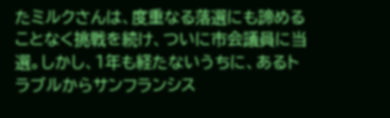たミルクさんは、度重なる落選にも諦めることなく挑戦を続け、ついに市会議員に当選。しかし、1年も経たないうちに、あるトラブルからサンフランシス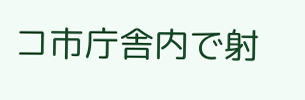コ市庁舎内で射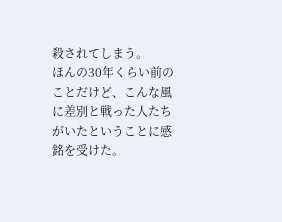殺されてしまう。
ほんの30年くらい前のことだけど、こんな風に差別と戦った人たちがいたということに感銘を受けた。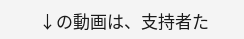↓の動画は、支持者た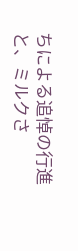ちによる追悼の行進と、ミルクさ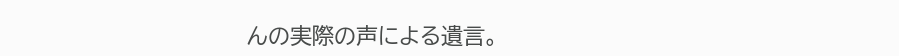んの実際の声による遺言。